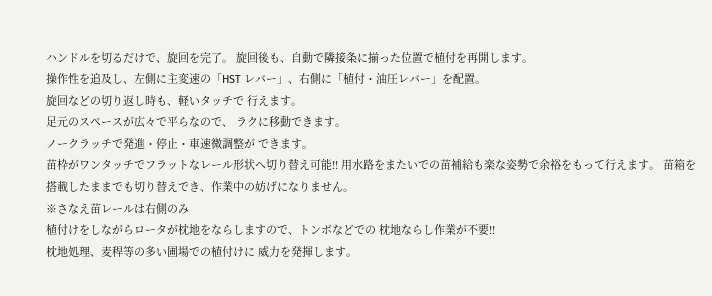ハンドルを切るだけで、旋回を完了。 旋回後も、自動で隣接条に揃った位置で植付を再開します。
操作性を追及し、左側に主変速の「HST レバー」、右側に「植付・油圧レバー」を配置。
旋回などの切り返し時も、軽いタッチで 行えます。
足元のスペースが広々で平らなので、 ラクに移動できます。
ノークラッチで発進・停止・車速微調整が できます。
苗枠がワンタッチでフラットなレール形状へ切り替え可能!! 用水路をまたいでの苗補給も楽な姿勢で余裕をもって行えます。 苗箱を搭載したままでも切り替えでき、作業中の妨げになりません。
※さなえ苗レールは右側のみ
植付けをしながらロータが枕地をならしますので、トンボなどでの 枕地ならし作業が不要!!
枕地処理、麦稈等の多い圃場での植付けに 威力を発揮します。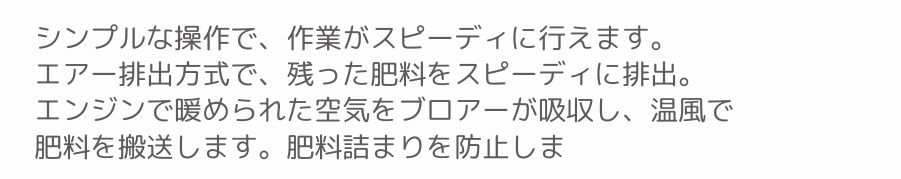シンプルな操作で、作業がスピーディに行えます。
エアー排出方式で、残った肥料をスピーディに排出。
エンジンで暖められた空気をブロアーが吸収し、温風で肥料を搬送します。肥料詰まりを防止しま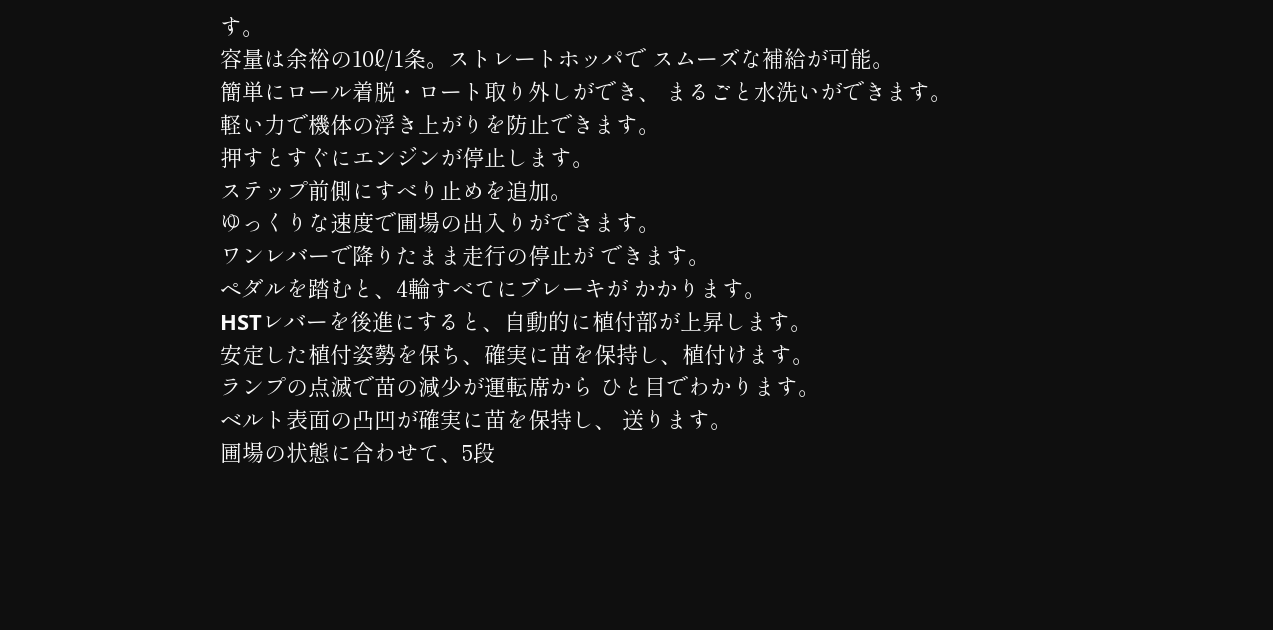す。
容量は余裕の10ℓ/1条。ストレートホッパで スムーズな補給が可能。
簡単にロール着脱・ロート取り外しができ、 まるごと水洗いができます。
軽い力で機体の浮き上がりを防止できます。
押すとすぐにエンジンが停止します。
ステップ前側にすべり止めを追加。
ゆっくりな速度で圃場の出入りができます。
ワンレバーで降りたまま走行の停止が できます。
ペダルを踏むと、4輪すべてにブレーキが かかります。
HSTレバーを後進にすると、自動的に植付部が上昇します。
安定した植付姿勢を保ち、確実に苗を保持し、植付けます。
ランプの点滅で苗の減少が運転席から ひと目でわかります。
ベルト表面の凸凹が確実に苗を保持し、 送ります。
圃場の状態に合わせて、5段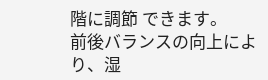階に調節 できます。
前後バランスの向上により、湿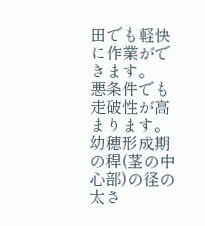田でも軽快に作業ができます。
悪条件でも走破性が高まります。
幼穂形成期の稈(茎の中心部)の径の太さ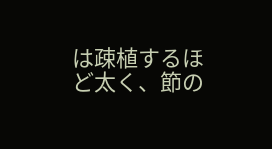は疎植するほど太く、節の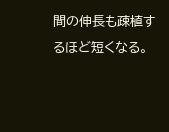間の伸長も疎植するほど短くなる。